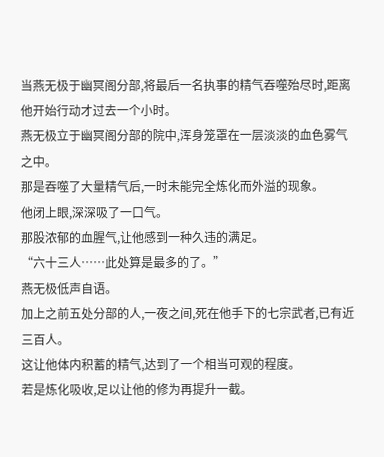当燕无极于幽冥阁分部,将最后一名执事的精气吞噬殆尽时,距离他开始行动才过去一个小时。
燕无极立于幽冥阁分部的院中,浑身笼罩在一层淡淡的血色雾气之中。
那是吞噬了大量精气后,一时未能完全炼化而外溢的现象。
他闭上眼,深深吸了一口气。
那股浓郁的血腥气,让他感到一种久违的满足。
“六十三人……此处算是最多的了。”
燕无极低声自语。
加上之前五处分部的人,一夜之间,死在他手下的七宗武者,已有近三百人。
这让他体内积蓄的精气,达到了一个相当可观的程度。
若是炼化吸收,足以让他的修为再提升一截。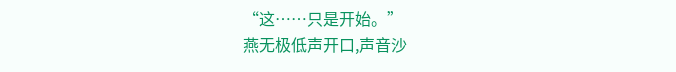“这……只是开始。”
燕无极低声开口,声音沙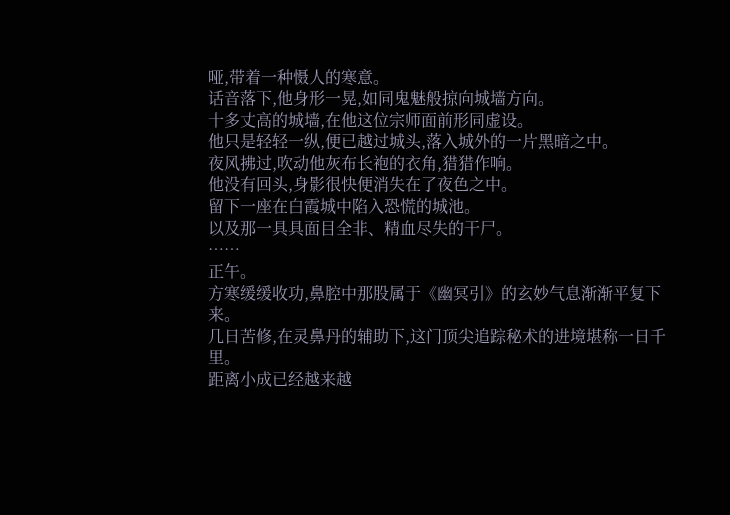哑,带着一种慑人的寒意。
话音落下,他身形一晃,如同鬼魅般掠向城墙方向。
十多丈高的城墙,在他这位宗师面前形同虚设。
他只是轻轻一纵,便已越过城头,落入城外的一片黑暗之中。
夜风拂过,吹动他灰布长袍的衣角,猎猎作响。
他没有回头,身影很快便消失在了夜色之中。
留下一座在白霞城中陷入恐慌的城池。
以及那一具具面目全非、精血尽失的干尸。
……
正午。
方寒缓缓收功,鼻腔中那股属于《幽冥引》的玄妙气息渐渐平复下来。
几日苦修,在灵鼻丹的辅助下,这门顶尖追踪秘术的进境堪称一日千里。
距离小成已经越来越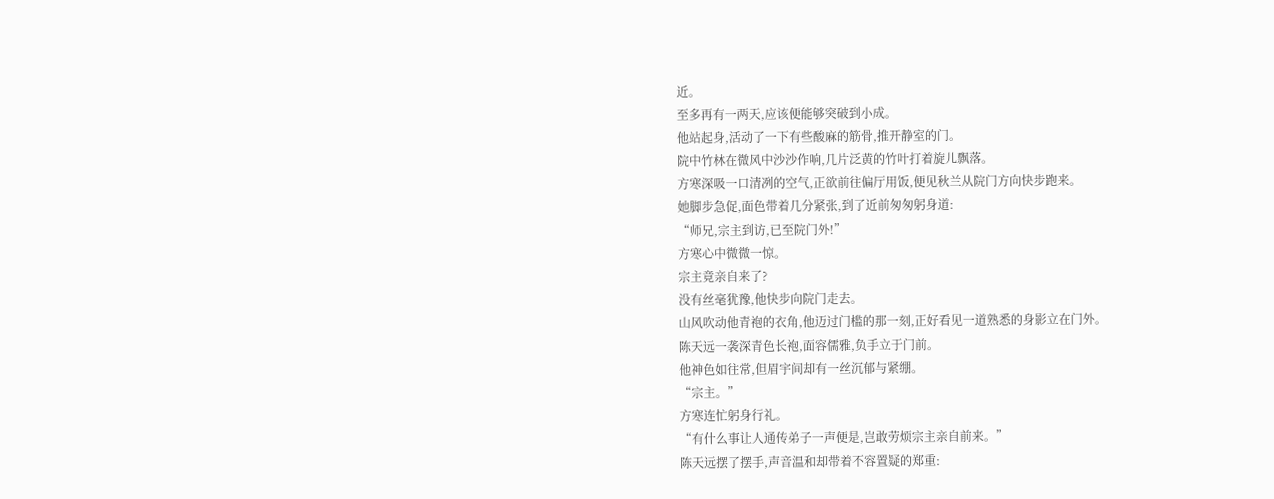近。
至多再有一两天,应该便能够突破到小成。
他站起身,活动了一下有些酸麻的筋骨,推开静室的门。
院中竹林在微风中沙沙作响,几片泛黄的竹叶打着旋儿飘落。
方寒深吸一口清冽的空气,正欲前往偏厅用饭,便见秋兰从院门方向快步跑来。
她脚步急促,面色带着几分紧张,到了近前匆匆躬身道:
“师兄,宗主到访,已至院门外!”
方寒心中微微一惊。
宗主竟亲自来了?
没有丝毫犹豫,他快步向院门走去。
山风吹动他青袍的衣角,他迈过门槛的那一刻,正好看见一道熟悉的身影立在门外。
陈天远一袭深青色长袍,面容儒雅,负手立于门前。
他神色如往常,但眉宇间却有一丝沉郁与紧绷。
“宗主。”
方寒连忙躬身行礼。
“有什么事让人通传弟子一声便是,岂敢劳烦宗主亲自前来。”
陈天远摆了摆手,声音温和却带着不容置疑的郑重: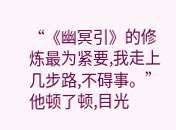“《幽冥引》的修炼最为紧要,我走上几步路,不碍事。”
他顿了顿,目光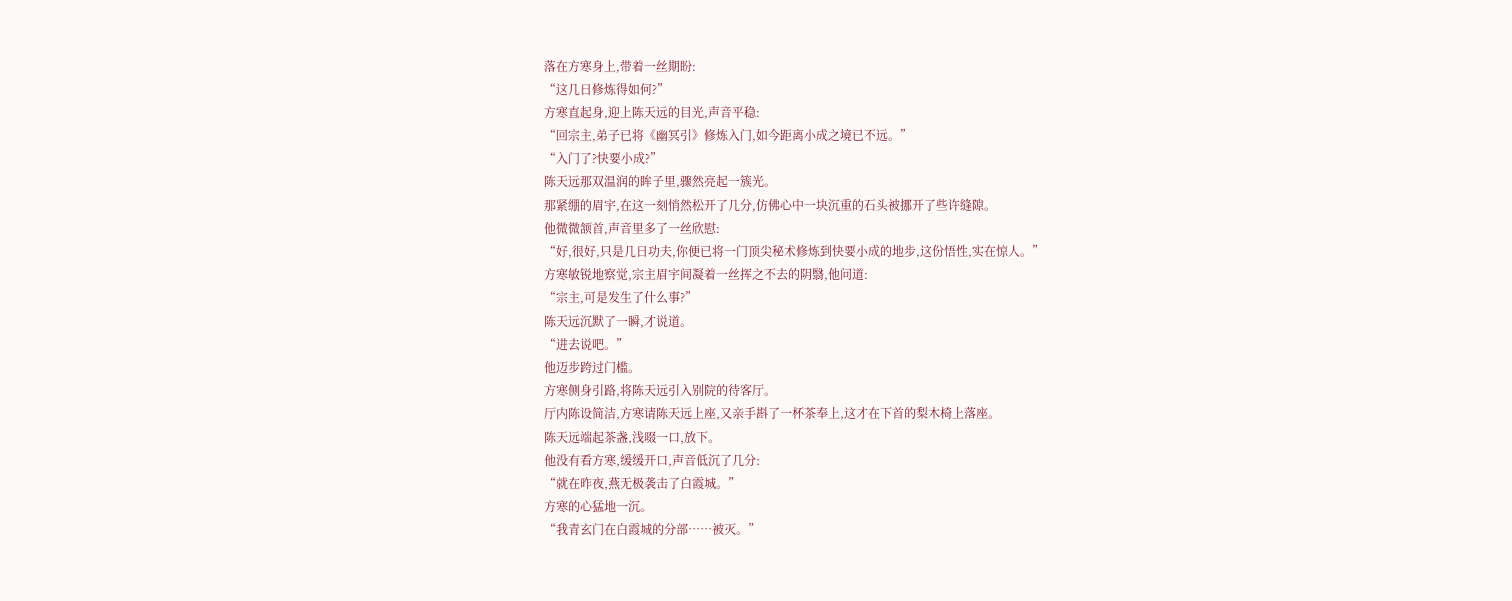落在方寒身上,带着一丝期盼:
“这几日修炼得如何?”
方寒直起身,迎上陈天远的目光,声音平稳:
“回宗主,弟子已将《幽冥引》修炼入门,如今距离小成之境已不远。”
“入门了?快要小成?”
陈天远那双温润的眸子里,骤然亮起一簇光。
那紧绷的眉宇,在这一刻悄然松开了几分,仿佛心中一块沉重的石头被挪开了些许缝隙。
他微微颔首,声音里多了一丝欣慰:
“好,很好,只是几日功夫,你便已将一门顶尖秘术修炼到快要小成的地步,这份悟性,实在惊人。”
方寒敏锐地察觉,宗主眉宇间凝着一丝挥之不去的阴翳,他问道:
“宗主,可是发生了什么事?”
陈天远沉默了一瞬,才说道。
“进去说吧。”
他迈步跨过门槛。
方寒侧身引路,将陈天远引入别院的待客厅。
厅内陈设简洁,方寒请陈天远上座,又亲手斟了一杯茶奉上,这才在下首的梨木椅上落座。
陈天远端起茶盏,浅啜一口,放下。
他没有看方寒,缓缓开口,声音低沉了几分:
“就在昨夜,燕无极袭击了白霞城。”
方寒的心猛地一沉。
“我青玄门在白霞城的分部……被灭。”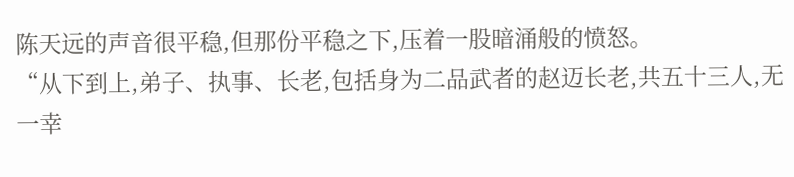陈天远的声音很平稳,但那份平稳之下,压着一股暗涌般的愤怒。
“从下到上,弟子、执事、长老,包括身为二品武者的赵迈长老,共五十三人,无一幸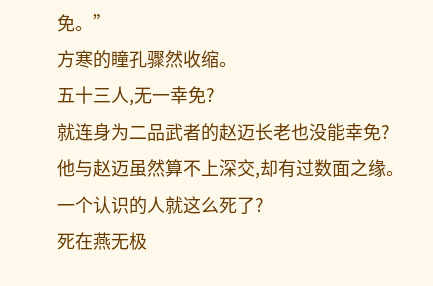免。”
方寒的瞳孔骤然收缩。
五十三人,无一幸免?
就连身为二品武者的赵迈长老也没能幸免?
他与赵迈虽然算不上深交,却有过数面之缘。
一个认识的人就这么死了?
死在燕无极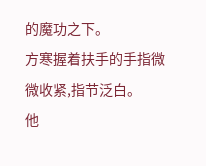的魔功之下。
方寒握着扶手的手指微微收紧,指节泛白。
他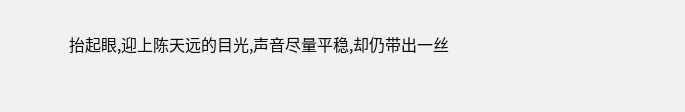抬起眼,迎上陈天远的目光,声音尽量平稳,却仍带出一丝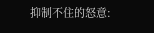抑制不住的怒意: